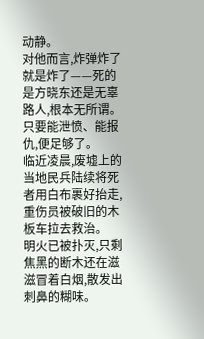动静。
对他而言,炸弹炸了就是炸了——死的是方晓东还是无辜路人,根本无所谓。只要能泄愤、能报仇,便足够了。
临近凌晨,废墟上的当地民兵陆续将死者用白布裹好抬走,重伤员被破旧的木板车拉去救治。
明火已被扑灭,只剩焦黑的断木还在滋滋冒着白烟,散发出刺鼻的糊味。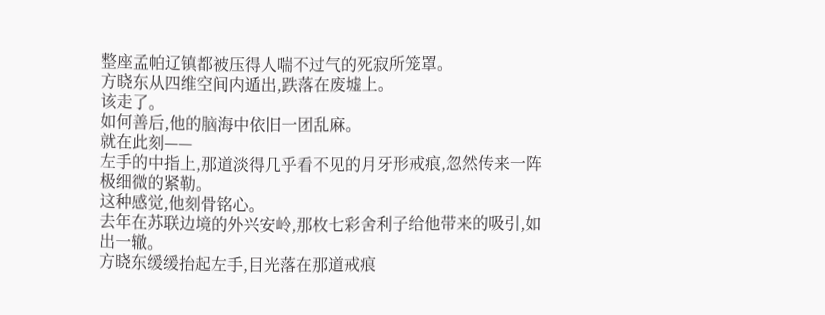整座孟帕辽镇都被压得人喘不过气的死寂所笼罩。
方晓东从四维空间内遁出,跌落在废墟上。
该走了。
如何善后,他的脑海中依旧一团乱麻。
就在此刻——
左手的中指上,那道淡得几乎看不见的月牙形戒痕,忽然传来一阵极细微的紧勒。
这种感觉,他刻骨铭心。
去年在苏联边境的外兴安岭,那枚七彩舍利子给他带来的吸引,如出一辙。
方晓东缓缓抬起左手,目光落在那道戒痕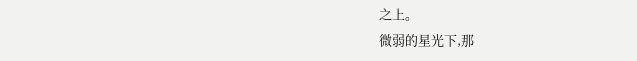之上。
微弱的星光下,那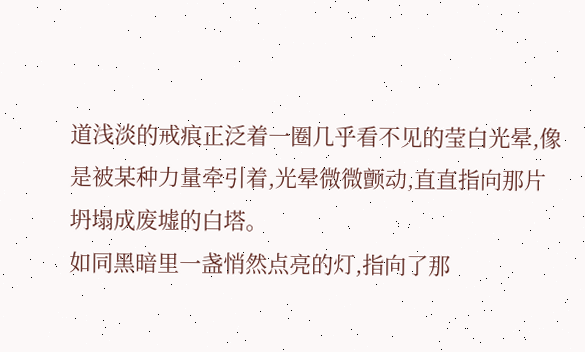道浅淡的戒痕正泛着一圈几乎看不见的莹白光晕,像是被某种力量牵引着,光晕微微颤动,直直指向那片坍塌成废墟的白塔。
如同黑暗里一盏悄然点亮的灯,指向了那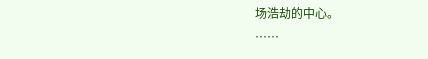场浩劫的中心。
……